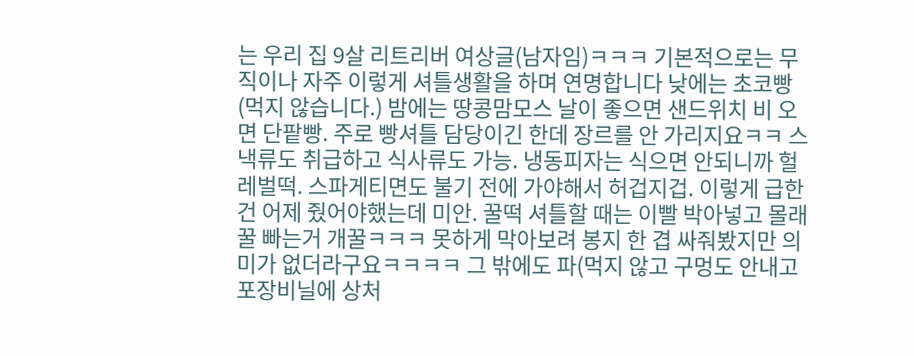는 우리 집 9살 리트리버 여상글(남자임)ㅋㅋㅋ 기본적으로는 무직이나 자주 이렇게 셔틀생활을 하며 연명합니다 낮에는 초코빵(먹지 않습니다.) 밤에는 땅콩맘모스 날이 좋으면 샌드위치 비 오면 단팥빵. 주로 빵셔틀 담당이긴 한데 장르를 안 가리지요ㅋㅋ 스낵류도 취급하고 식사류도 가능. 냉동피자는 식으면 안되니까 헐레벌떡. 스파게티면도 불기 전에 가야해서 허겁지겁. 이렇게 급한 건 어제 줬어야했는데 미안. 꿀떡 셔틀할 때는 이빨 박아넣고 몰래 꿀 빠는거 개꿀ㅋㅋㅋ 못하게 막아보려 봉지 한 겹 싸줘봤지만 의미가 없더라구요ㅋㅋㅋㅋ 그 밖에도 파(먹지 않고 구멍도 안내고 포장비닐에 상처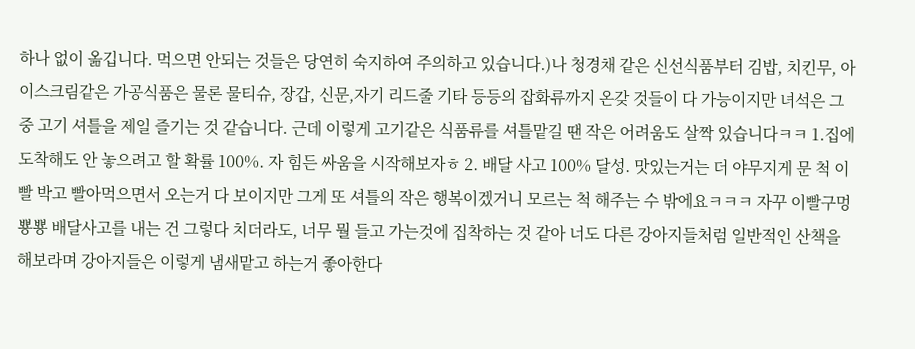하나 없이 옮깁니다. 먹으면 안되는 것들은 당연히 숙지하여 주의하고 있습니다.)나 청경채 같은 신선식품부터 김밥, 치킨무, 아이스크림같은 가공식품은 물론 물티슈, 장갑, 신문,자기 리드줄 기타 등등의 잡화류까지 온갖 것들이 다 가능이지만 녀석은 그 중 고기 셔틀을 제일 즐기는 것 같습니다. 근데 이렇게 고기같은 식품류를 셔틀맡길 땐 작은 어려움도 살짝 있습니다ㅋㅋ 1.집에 도착해도 안 놓으려고 할 확률 100%. 자 힘든 싸움을 시작해보자ㅎ 2. 배달 사고 100% 달성. 맛있는거는 더 야무지게 문 척 이빨 박고 빨아먹으면서 오는거 다 보이지만 그게 또 셔틀의 작은 행복이겠거니 모르는 척 해주는 수 밖에요ㅋㅋㅋ 자꾸 이빨구멍 뿅뿅 배달사고를 내는 건 그렇다 치더라도, 너무 뭘 들고 가는것에 집착하는 것 같아 너도 다른 강아지들처럼 일반적인 산책을 해보라며 강아지들은 이렇게 냄새맡고 하는거 좋아한다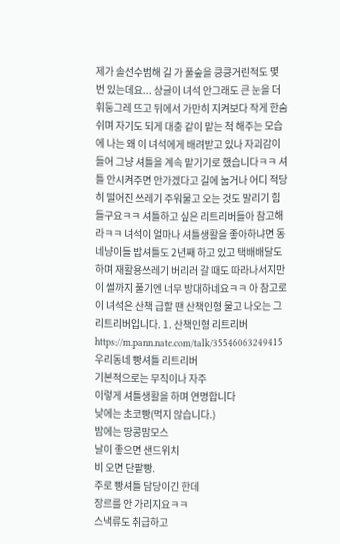제가 솔선수범해 길 가 풀숲을 킁킁거린적도 몇 번 있는데요... 상글이 녀석 안그래도 큰 눈을 더 휘둥그레 뜨고 뒤에서 가만히 지켜보다 작게 한숨 쉬며 자기도 되게 대충 같이 맡는 척 해주는 모습에 나는 왜 이 녀석에게 배려받고 있나 자괴감이 들어 그냥 셔틀을 계속 맡기기로 했습니다ㅋㅋ 셔틀 안시켜주면 안가겠다고 길에 눕거나 어디 적당히 떨어진 쓰레기 주워물고 오는 것도 말리기 힘들구요ㅋㅋ 셔틀하고 싶은 리트리버들아 참고해라ㅋㅋ 녀석이 얼마나 셔틀생활을 좋아하냐면 동네냥이들 밥셔틀도 2년째 하고 있고 택배배달도 하며 재활용쓰레기 버리러 갈 때도 따라나서지만 이 썰까지 풀기엔 너무 방대하네요ㅋㅋ 아 참고로 이 녀석은 산책 급할 땐 산책인형 물고 나오는 그 리트리버입니다. 1. 산책인형 리트리버 https://m.pann.nate.com/talk/35546063249415
우리동네 빵셔틀 리트리버
기본적으로는 무직이나 자주
이렇게 셔틀생활을 하며 연명합니다
낮에는 초코빵(먹지 않습니다.)
밤에는 땅콩맘모스
날이 좋으면 샌드위치
비 오면 단팥빵.
주로 빵셔틀 담당이긴 한데
장르를 안 가리지요ㅋㅋ
스낵류도 취급하고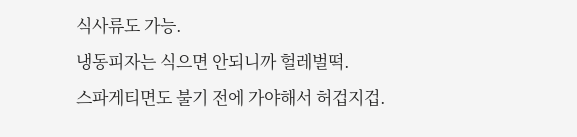식사류도 가능.
냉동피자는 식으면 안되니까 헐레벌떡.
스파게티면도 불기 전에 가야해서 허겁지겁.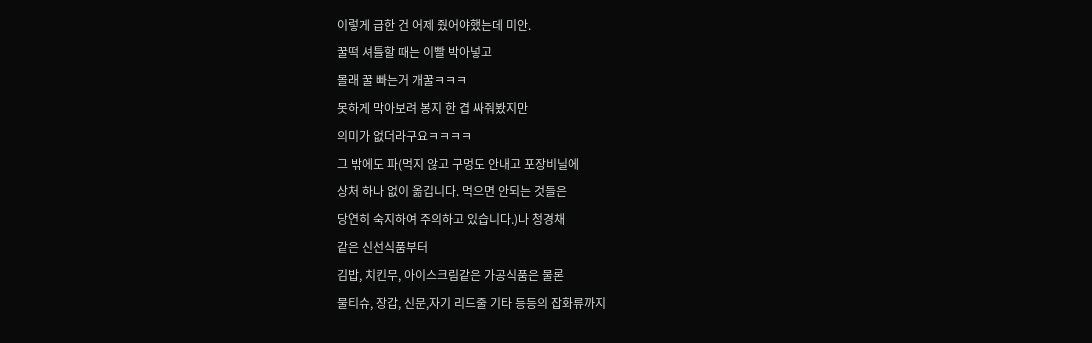이렇게 급한 건 어제 줬어야했는데 미안.
꿀떡 셔틀할 때는 이빨 박아넣고
몰래 꿀 빠는거 개꿀ㅋㅋㅋ
못하게 막아보려 봉지 한 겹 싸줘봤지만
의미가 없더라구요ㅋㅋㅋㅋ
그 밖에도 파(먹지 않고 구멍도 안내고 포장비닐에
상처 하나 없이 옮깁니다. 먹으면 안되는 것들은
당연히 숙지하여 주의하고 있습니다.)나 청경채
같은 신선식품부터
김밥, 치킨무, 아이스크림같은 가공식품은 물론
물티슈, 장갑, 신문,자기 리드줄 기타 등등의 잡화류까지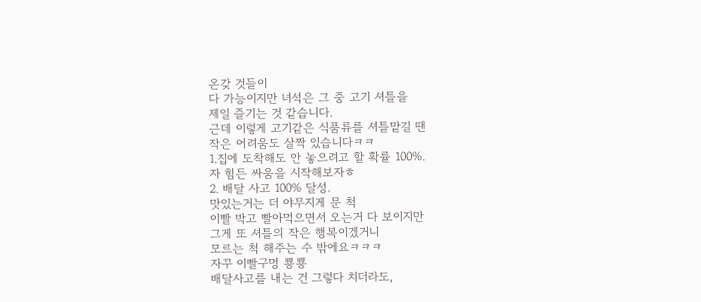온갖 것들이
다 가능이지만 녀석은 그 중 고기 셔틀을
제일 즐기는 것 같습니다.
근데 이렇게 고기같은 식품류를 셔틀맡길 땐
작은 어려움도 살짝 있습니다ㅋㅋ
1.집에 도착해도 안 놓으려고 할 확률 100%.
자 힘든 싸움을 시작해보자ㅎ
2. 배달 사고 100% 달성.
맛있는거는 더 야무지게 문 척
이빨 박고 빨아먹으면서 오는거 다 보이지만
그게 또 셔틀의 작은 행복이겠거니
모르는 척 해주는 수 밖에요ㅋㅋㅋ
자꾸 이빨구멍 뿅뿅
배달사고를 내는 건 그렇다 치더라도,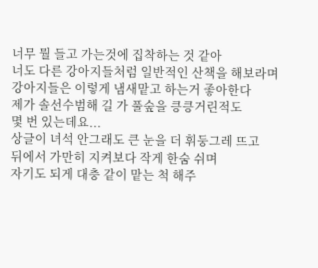너무 뭘 들고 가는것에 집착하는 것 같아
너도 다른 강아지들처럼 일반적인 산책을 해보라며
강아지들은 이렇게 냄새맡고 하는거 좋아한다
제가 솔선수범해 길 가 풀숲을 킁킁거린적도
몇 번 있는데요...
상글이 녀석 안그래도 큰 눈을 더 휘둥그레 뜨고
뒤에서 가만히 지켜보다 작게 한숨 쉬며
자기도 되게 대충 같이 맡는 척 해주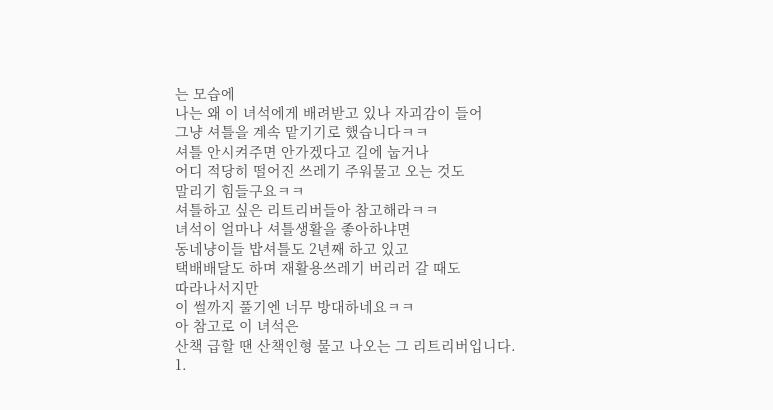는 모습에
나는 왜 이 녀석에게 배려받고 있나 자괴감이 들어
그냥 셔틀을 계속 맡기기로 했습니다ㅋㅋ
셔틀 안시켜주면 안가겠다고 길에 눕거나
어디 적당히 떨어진 쓰레기 주워물고 오는 것도
말리기 힘들구요ㅋㅋ
셔틀하고 싶은 리트리버들아 참고해라ㅋㅋ
녀석이 얼마나 셔틀생활을 좋아하냐면
동네냥이들 밥셔틀도 2년째 하고 있고
택배배달도 하며 재활용쓰레기 버리러 갈 때도
따라나서지만
이 썰까지 풀기엔 너무 방대하네요ㅋㅋ
아 참고로 이 녀석은
산책 급할 땐 산책인형 물고 나오는 그 리트리버입니다.
1.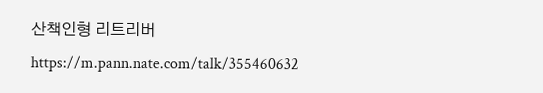산책인형 리트리버
https://m.pann.nate.com/talk/355460632